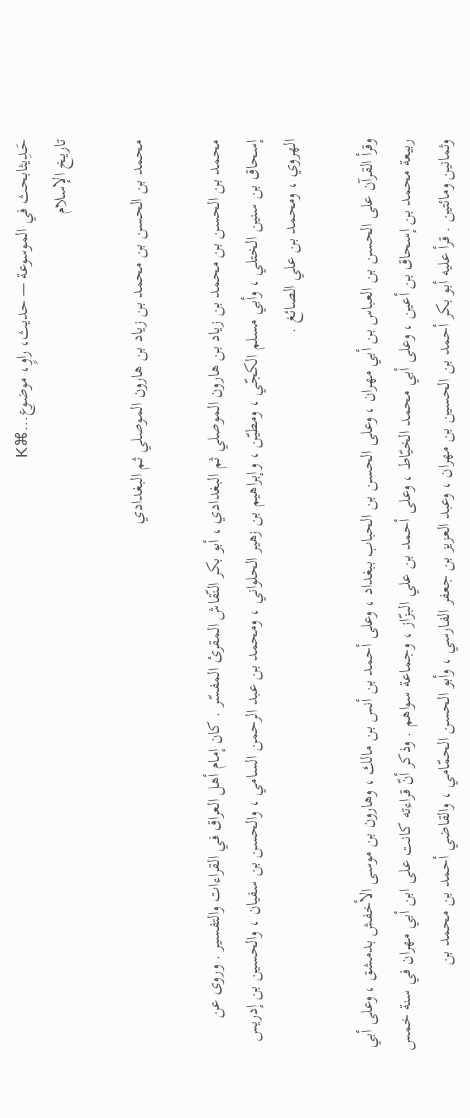حَـدِيثابحث في الموسوعة — حديث، راوٍ، موضوع…⌘K
تاريخ الإسلام

محمد بن الحسن بن محمد بن زياد بن هارون الموصلي ثم البغدادي

محمد بن الحسن بن محمد بن زياد بن هارون الموصلي ثم البغدادي ، أبو بكر النّقاش المقرئ المفسّر . كان إمام أهل العراق في القراءات والتفسير . وروى عن إسحاق بن سنين الختلي ، وأبي مسلم الكجّي ، ومطيّن ، وإبراهيم بن زهير الحلواني ، ومحمد بن عبد الرحمن السامي ، والحسن بن سفيان ، والحسين بن إدريس الهروي ، ومحمد بن علي الصائغ .

وقرأ القرآن على الحسن بن العباس بن أبي مهران ، وعلى الحسن بن الحباب ببغداد ، وعلى أحمد بن أنس بن مالك ، وهارون بن موسى الأخفش بدمشق ، وعلى أبي ربيعة محمد بن إسحاق بن أعين ، وعلى أبي محمد الخيّاط ، وعلى أحمد بن علي البزّاز ، وجماعة سواهم . وذكر أنّ قراءته كانت على ابن أبي مهران في سنة خمس وثمانين ومائتين . قرأ عليه أبو بكر أحمد بن الحسين بن مهران ، وعبد العزيز بن جعفر الفارسي ، وأبو الحسن الحمّامي ، والقاضي أحمد بن محمد بن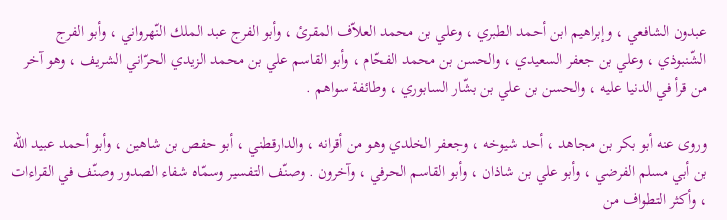عبدون الشافعي ، وإبراهيم ابن أحمد الطبري ، وعلي بن محمد العلاّف المقرئ ، وأبو الفرج عبد الملك النّهرواني ، وأبو الفرج الشّنبوذي ، وعلي بن جعفر السعيدي ، والحسن بن محمد الفحّام ، وأبو القاسم علي بن محمد الزيدي الحرّاني الشريف ، وهو آخر من قرأ في الدنيا عليه ، والحسن بن علي بن بشّار السابوري ، وطائفة سواهم .

وروى عنه أبو بكر بن مجاهد ، أحد شيوخه ، وجعفر الخلدي وهو من أقرانه ، والدارقطني ، أبو حفص بن شاهين ، وأبو أحمد عبيد الله بن أبي مسلم الفرضي ، وأبو علي بن شاذان ، وأبو القاسم الحرفي ، وآخرون . وصنّف التفسير وسمّاه شفاء الصدور وصنّف في القراءات ، وأكثر التطواف من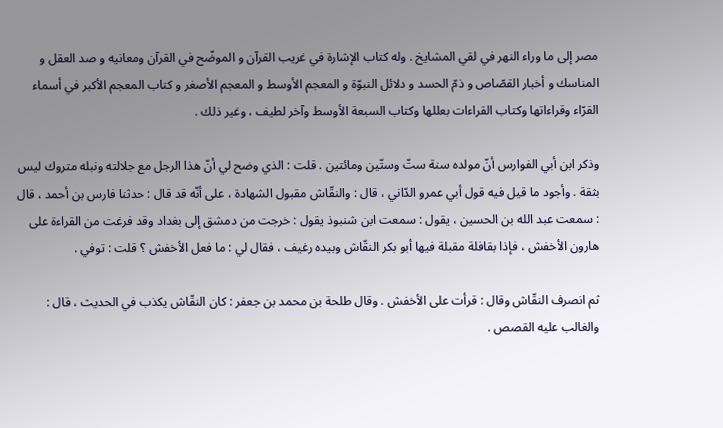مصر إلى ما وراء النهر في لقي المشايخ . وله كتاب الإشارة في غريب القرآن و الموضّح في القرآن ومعانيه و صد العقل و المناسك و أخبار القصّاص و ذمّ الحسد و دلائل النبوّة و المعجم الأوسط و المعجم الأصغر و كتاب المعجم الأكبر في أسماء القرّاء وقراءاتها وكتاب القراءات بعللها وكتاب السبعة الأوسط وآخر لطيف ، وغير ذلك .

وذكر ابن أبي الفوارس أنّ مولده سنة ستّ وستّين ومائتين . قلت : الذي وضح لي أنّ هذا الرجل مع جلالته ونبله متروك ليس بثقة . وأجود ما قيل فيه قول أبي عمرو الدّاني ، قال : والنقّاش مقبول الشهادة ، على أنّه قد قال : حدثنا فارس بن أحمد ، قال : سمعت عبد الله بن الحسين ، يقول : سمعت ابن شنبوذ يقول : خرجت من دمشق إلى بغداد وقد فرغت من القراءة على هارون الأخفش ، فإذا بقافلة مقبلة فيها أبو بكر النقّاش وبيده رغيف ، فقال لي : ما فعل الأخفش ؟ قلت : توفي .

ثم انصرف النقّاش وقال : قرأت على الأخفش . وقال طلحة بن محمد بن جعفر : كان النقّاش يكذب في الحديث ، قال : والغالب عليه القصص .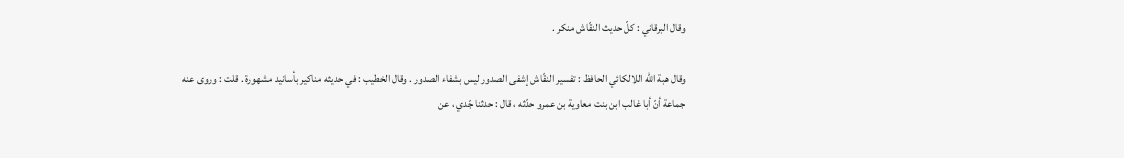وقال البرقاني : كلّ حديث النقّاش منكر .

وقال هبة الله اللالكائي الحافظ : تفسير النقّاش إشفى الصدور ليس بشفاء الصدور . وقال الخطيب : في حديثه مناكير بأسانيد مشهورة . قلت : وروى عنه جماعة أنّ أبا غالب ابن بنت معاوية بن عمرو حدّثه ، قال : حدثنا جّدي ، عن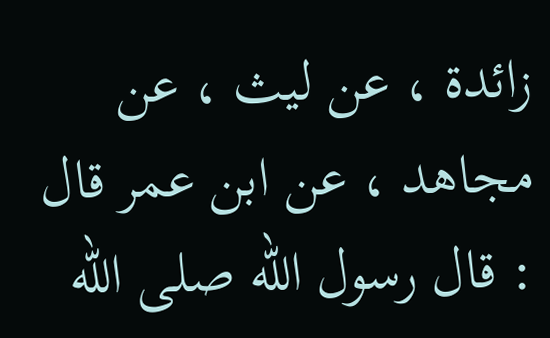زائدة ، عن ليث ، عن مجاهد ، عن ابن عمر قال : قال رسول الله صلى الله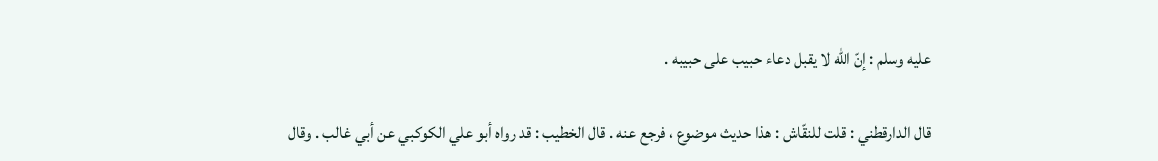عليه وسلم : إنّ الله لا يقبل دعاء حبيب على حبيبه .

قال الدارقطني : قلت للنقّاش : هذا حديث موضوع ، فرجع عنه . قال الخطيب : قد رواه أبو علي الكوكبي عن أبي غالب . وقال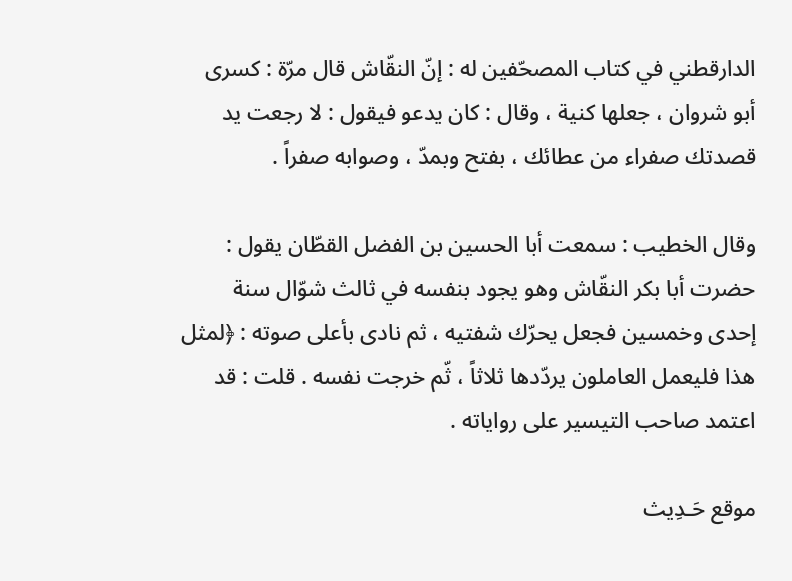الدارقطني في كتاب المصحّفين له : إنّ النقّاش قال مرّة : كسرى أبو شروان ، جعلها كنية ، وقال : كان يدعو فيقول : لا رجعت يد قصدتك صفراء من عطائك ، بفتح وبمدّ ، وصوابه صفراً .

وقال الخطيب : سمعت أبا الحسين بن الفضل القطّان يقول : حضرت أبا بكر النقّاش وهو يجود بنفسه في ثالث شوّال سنة إحدى وخمسين فجعل يحرّك شفتيه ، ثم نادى بأعلى صوته : ﴿لمثل هذا فليعمل العاملون يردّدها ثلاثاً ، ثّم خرجت نفسه . قلت : قد اعتمد صاحب التيسير على رواياته .

موقع حَـدِيث